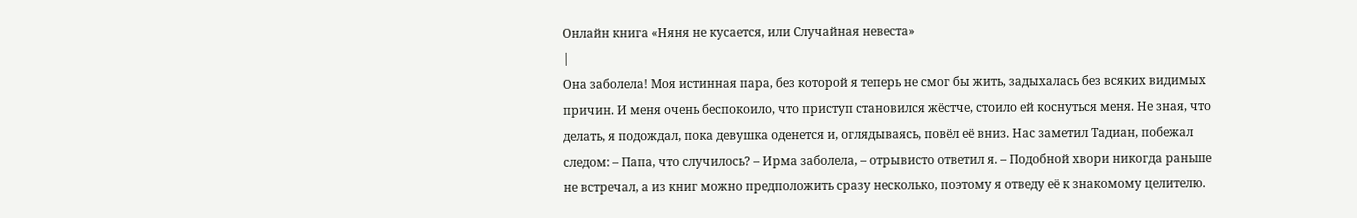Онлайн книга «Няня не кусается, или Случайная невеста»
|
Она заболела! Моя истинная пара, без которой я теперь не смог бы жить, задыхалась без всяких видимых причин. И меня очень беспокоило, что приступ становился жёстче, стоило ей коснуться меня. Не зная, что делать, я подождал, пока девушка оденется и, оглядываясь, повёл её вниз. Нас заметил Тадиан, побежал следом: – Папа, что случилось? – Ирма заболела, – отрывисто ответил я. – Подобной хвори никогда раньше не встречал, а из книг можно предположить сразу несколько, поэтому я отведу её к знакомому целителю.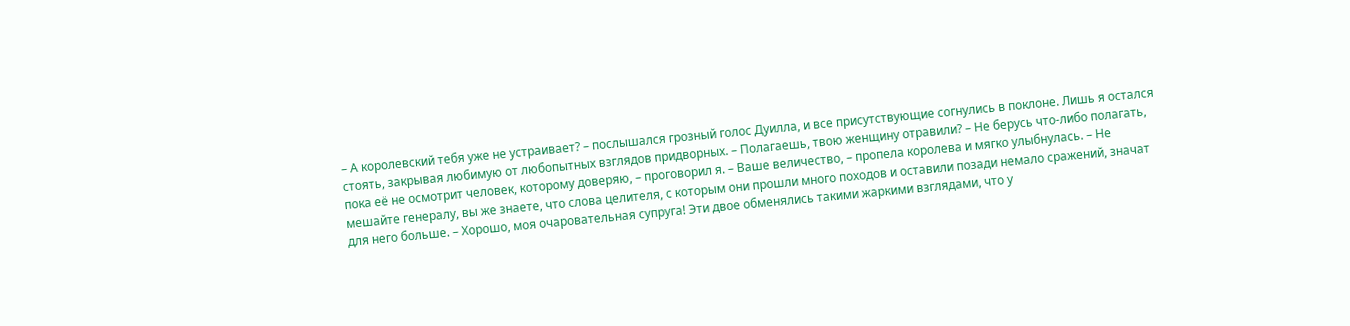– А королевский тебя уже не устраивает? – послышался грозный голос Дуилла, и все присутствующие согнулись в поклоне. Лишь я остался стоять, закрывая любимую от любопытных взглядов придворных. – Полагаешь, твою женщину отравили? – Не берусь что-либо полагать, пока её не осмотрит человек, которому доверяю, – проговорил я. – Ваше величество, – пропела королева и мягко улыбнулась. – Не мешайте генералу, вы же знаете, что слова целителя, с которым они прошли много походов и оставили позади немало сражений, значат для него больше. – Хорошо, моя очаровательная супруга! Эти двое обменялись такими жаркими взглядами, что у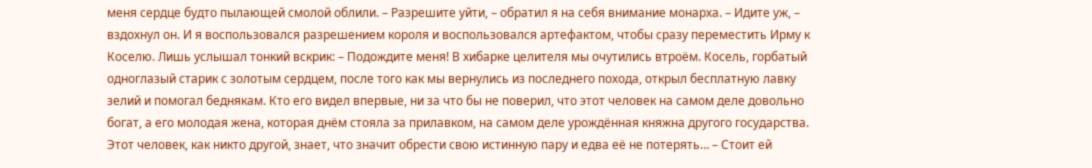меня сердце будто пылающей смолой облили. – Разрешите уйти, – обратил я на себя внимание монарха. – Идите уж, – вздохнул он. И я воспользовался разрешением короля и воспользовался артефактом, чтобы сразу переместить Ирму к Коселю. Лишь услышал тонкий вскрик: – Подождите меня! В хибарке целителя мы очутились втроём. Косель, горбатый одноглазый старик с золотым сердцем, после того как мы вернулись из последнего похода, открыл бесплатную лавку зелий и помогал беднякам. Кто его видел впервые, ни за что бы не поверил, что этот человек на самом деле довольно богат, а его молодая жена, которая днём стояла за прилавком, на самом деле урождённая княжна другого государства. Этот человек, как никто другой, знает, что значит обрести свою истинную пару и едва её не потерять… – Стоит ей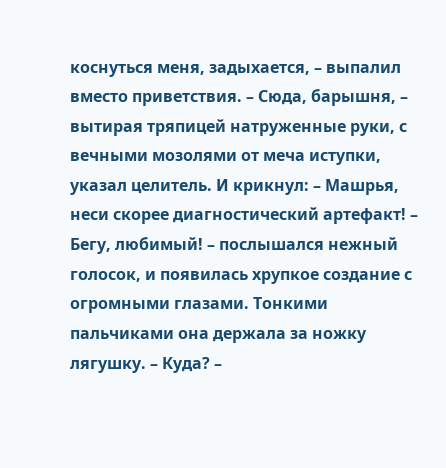коснуться меня, задыхается, – выпалил вместо приветствия. – Сюда, барышня, – вытирая тряпицей натруженные руки, с вечными мозолями от меча иступки, указал целитель. И крикнул: – Машрья, неси скорее диагностический артефакт! – Бегу, любимый! – послышался нежный голосок, и появилась хрупкое создание с огромными глазами. Тонкими пальчиками она держала за ножку лягушку. – Куда? –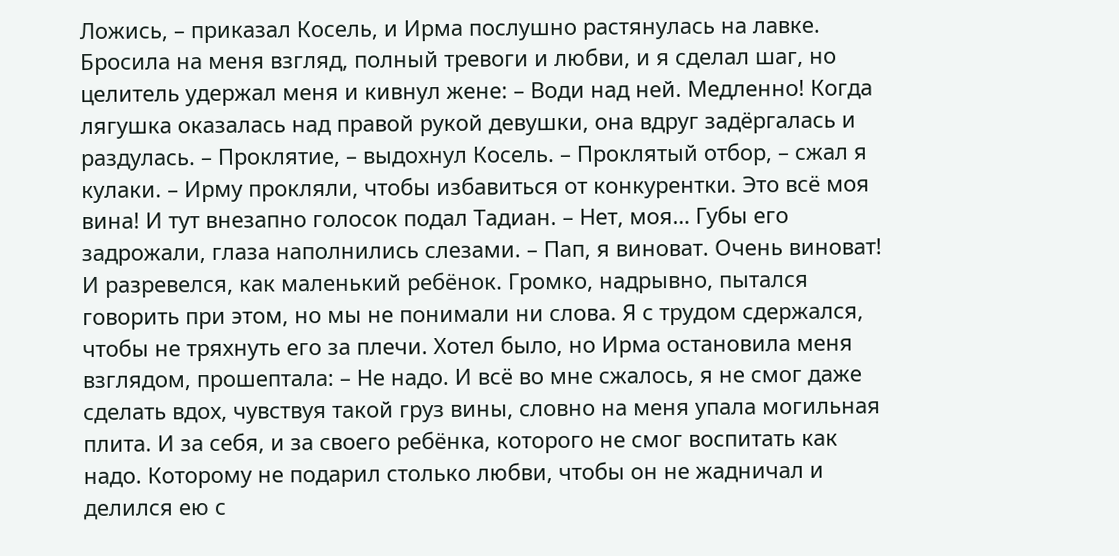Ложись, – приказал Косель, и Ирма послушно растянулась на лавке. Бросила на меня взгляд, полный тревоги и любви, и я сделал шаг, но целитель удержал меня и кивнул жене: – Води над ней. Медленно! Когда лягушка оказалась над правой рукой девушки, она вдруг задёргалась и раздулась. – Проклятие, – выдохнул Косель. – Проклятый отбор, – сжал я кулаки. – Ирму прокляли, чтобы избавиться от конкурентки. Это всё моя вина! И тут внезапно голосок подал Тадиан. – Нет, моя… Губы его задрожали, глаза наполнились слезами. – Пап, я виноват. Очень виноват! И разревелся, как маленький ребёнок. Громко, надрывно, пытался говорить при этом, но мы не понимали ни слова. Я с трудом сдержался, чтобы не тряхнуть его за плечи. Хотел было, но Ирма остановила меня взглядом, прошептала: – Не надо. И всё во мне сжалось, я не смог даже сделать вдох, чувствуя такой груз вины, словно на меня упала могильная плита. И за себя, и за своего ребёнка, которого не смог воспитать как надо. Которому не подарил столько любви, чтобы он не жадничал и делился ею с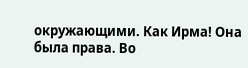окружающими. Как Ирма! Она была права. Во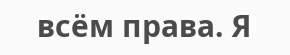всём права. Я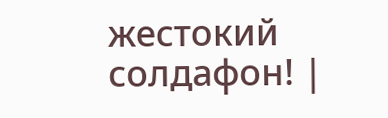жестокий солдафон! |